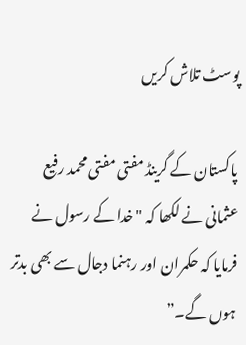پوسٹ تلاش کریں

پاکستان کے گرینڈ مفتی مفتی محمد رفیع عثمانی نے لکھا کہ "خدا کے رسول نے فرمایا کہ حکمران اور رہنما دجال سے بھی بدتر ہوں گے۔”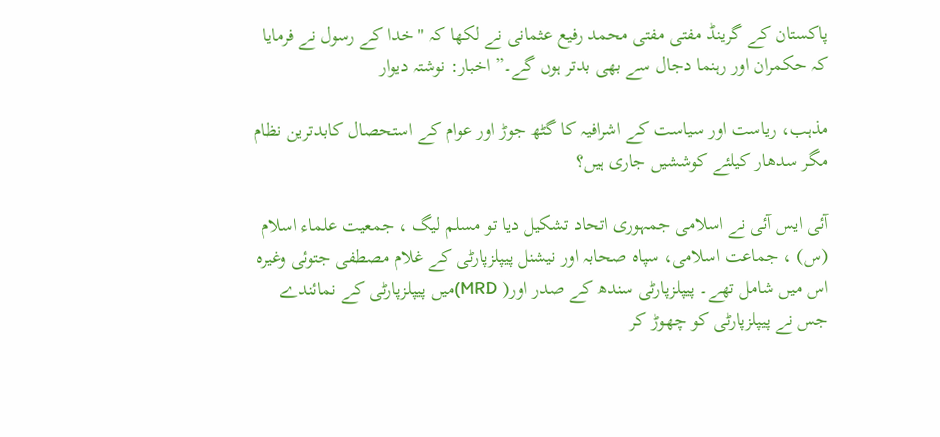پاکستان کے گرینڈ مفتی مفتی محمد رفیع عثمانی نے لکھا کہ "خدا کے رسول نے فرمایا کہ حکمران اور رہنما دجال سے بھی بدتر ہوں گے۔” اخبار: نوشتہ دیوار

مذہب، ریاست اور سیاست کے اشرافیہ کا گٹھ جوڑ اور عوام کے استحصال کابدترین نظام مگر سدھار کیلئے کوششیں جاری ہیں؟

آئی ایس آئی نے اسلامی جمہوری اتحاد تشکیل دیا تو مسلم لیگ ، جمعیت علماء اسلام (س) ، جماعت اسلامی، سپاہ صحابہ اور نیشنل پیپلزپارٹی کے غلام مصطفی جتوئی وغیرہ اس میں شامل تھے۔ پیپلزپارٹی سندھ کے صدر اور( MRD)میں پیپلزپارٹی کے نمائندے جس نے پیپلزپارٹی کو چھوڑ کر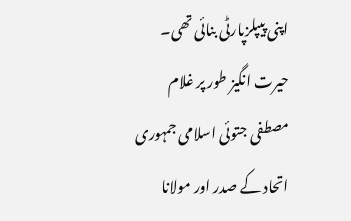اپنی پیپلزپارٹی بنائی تھی۔ حیرت انگیز طور پر غلام مصطفی جتوئی اسلامی جمہوری اتحاد کے صدر اور مولانا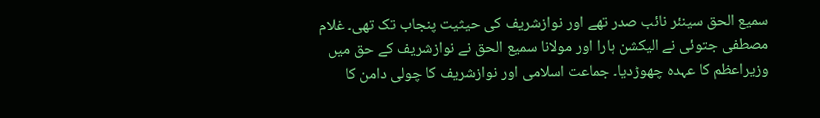سمیع الحق سینئر نائب صدر تھے اور نوازشریف کی حیثیت پنجاب تک تھی۔ غلام مصطفی جتوئی نے الیکشن ہارا اور مولانا سمیع الحق نے نوازشریف کے حق میں وزیراعظم کا عہدہ چھوڑدیا۔ جماعت اسلامی اور نوازشریف کا چولی دامن کا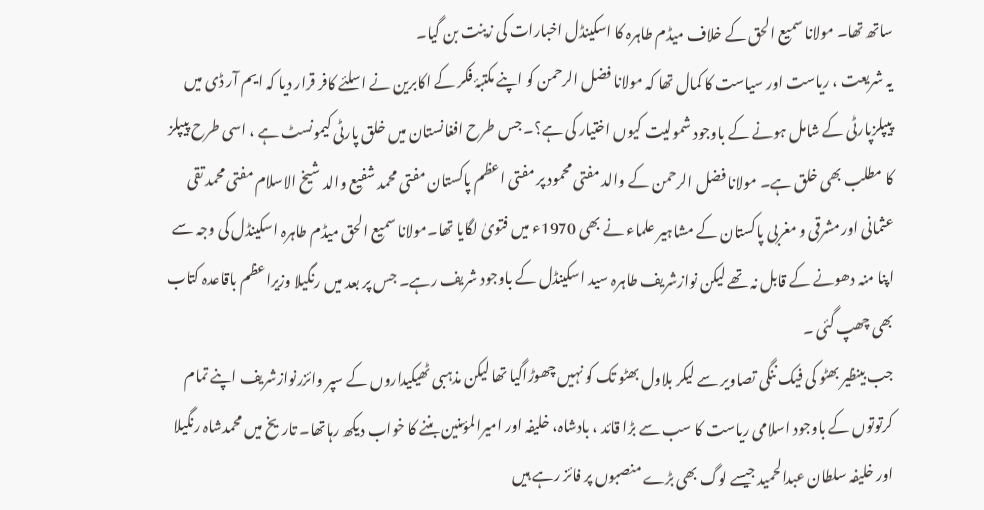ساتھ تھا۔ مولانا سمیع الحق کے خلاف میڈم طاہرہ کا اسکینڈل اخبارات کی زینت بن گیا۔
یہ شریعت ، ریاست اور سیاست کا کمال تھا کہ مولانا فضل الرحمن کو اپنے مکتبۂ فکر کے اکابرین نے اسلئے کافر قرار دیا کہ ایم آر ڈی میں پیپلزپارٹی کے شامل ہونے کے باوجود شمولیت کیوں اختیار کی ہے؟۔ جس طرح افغانستان میں خلق پارٹی کیمونسٹ ہے ، اسی طرح پیپلز کا مطلب بھی خلق ہے۔ مولانا فضل الرحمن کے والد مفتی محمود پر مفتی اعظم پاکستان مفتی محمد شفیع والد شیخ الاسلام مفتی محمد تقی عثمانی اور مشرقی و مغربی پاکستان کے مشاہیر علماء نے بھی 1970ء میں فتویٰ لگایا تھا۔مولانا سمیع الحق میڈم طاہرہ اسکینڈل کی وجہ سے اپنا منہ دھونے کے قابل نہ تھے لیکن نوازشریف طاہرہ سید اسکینڈل کے باوجود شریف رہے۔ جس پر بعد میں رنگیلا وزیراعظم باقاعدہ کتاب بھی چھپ گئی ۔
جب بینظیر بھٹو کی فیک ننگی تصاویر سے لیکر بلاول بھٹو تک کو نہیں چھوڑاگیا تھا لیکن مذہبی ٹھیکیداروں کے سپر وائزرنوازشریف اپنے تمام کرتوتوں کے باوجود اسلامی ریاست کا سب سے بڑا قائد ، بادشاہ، خلیفہ اور امیرالمؤمنین بننے کا خواب دیکھ رہاتھا۔ تاریخ میں محمدشاہ رنگیلا اور خلیفہ سلطان عبدالحمید جیسے لوگ بھی بڑے منصبوں پر فائز رہے ہیں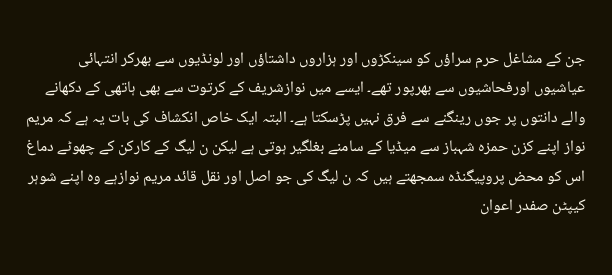جن کے مشاغل حرم سراؤں کو سینکڑوں اور ہزاروں داشتاؤں اور لونڈیوں سے بھرکر انتہائی عیاشیوں اورفحاشیوں سے بھرپور تھے۔ ایسے میں نوازشریف کے کرتوت سے بھی ہاتھی کے دکھانے والے دانتوں پر جوں رینگنے سے فرق نہیں پڑسکتا ہے۔ البتہ ایک خاص انکشاف کی بات یہ ہے کہ مریم نواز اپنے کزن حمزہ شہباز سے میڈیا کے سامنے بغلگیر ہوتی ہے لیکن ن لیگ کے کارکن کے چھوٹے دماغ اس کو محض پروپیگنڈہ سمجھتے ہیں کہ ن لیگ کی جو اصل اور نقل قائد مریم نوازہے وہ اپنے شوہر کیپٹن صفدر اعوان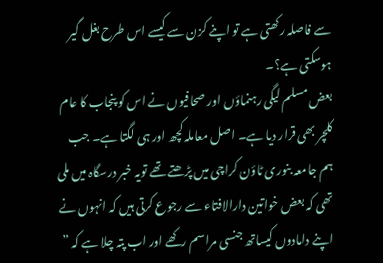سے فاصلہ رکھتی ہے تو اپنے کزن سے کیسے اس طرح بغل گیر ہوسکتی ہے؟۔
بعض مسلم لیگی رہنماؤں اور صحافیوں نے اس کو پنجاب کا عام کلچر بھی قرار دیا ہے۔ اصل معاملہ کچھ اور ہی لگتا ہے۔ جب ہم جامعہ بنوری ٹاؤن کراچی میں پڑھتے تھے تویہ خبر درسگاہ میں ملی تھی کہ بعض خواتین دارالافتاء سے رجوع کرتی ہیں کہ انہوں نے اپنے دامادوں کیساتھ جنسی مراسم رکھے اور اب پتہ چلا ہے کہ ”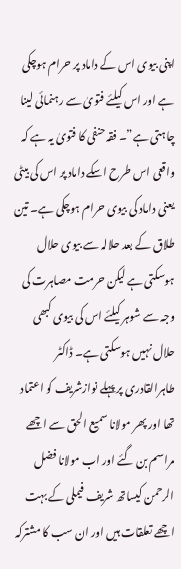اپنی بیوی اس کے داماد پر حرام ہوچکی ہے اور اس کیلئے فتویٰ سے رہنمائی لینا چاہتی ہے”۔ فقہ حنفی کا فتویٰ یہ ہے کہ واقعی اس طرح اسکے داماد پر اس کی بیٹی یعنی داماد کی بیوی حرام ہوچکی ہے۔ تین طلاق کے بعد حلالہ سے بیوی حلال ہوسکتی ہے لیکن حرمت مصاہرت کی وجہ سے شوہر کیلئے اس کی بیوی کبھی حلال نہیں ہوسکتی ہے۔ ڈاکٹر طاہرالقادری پر پہلے نوازشریف کو اعتماد تھا اور پھر مولانا سمیع الحق سے اچھے مراسم بن گئے اور اب مولانا فضل الرحمن کیساتھ شریف فیملی کے بہت اچھے تعلقات ہیں اور ان سب کا مشترکہ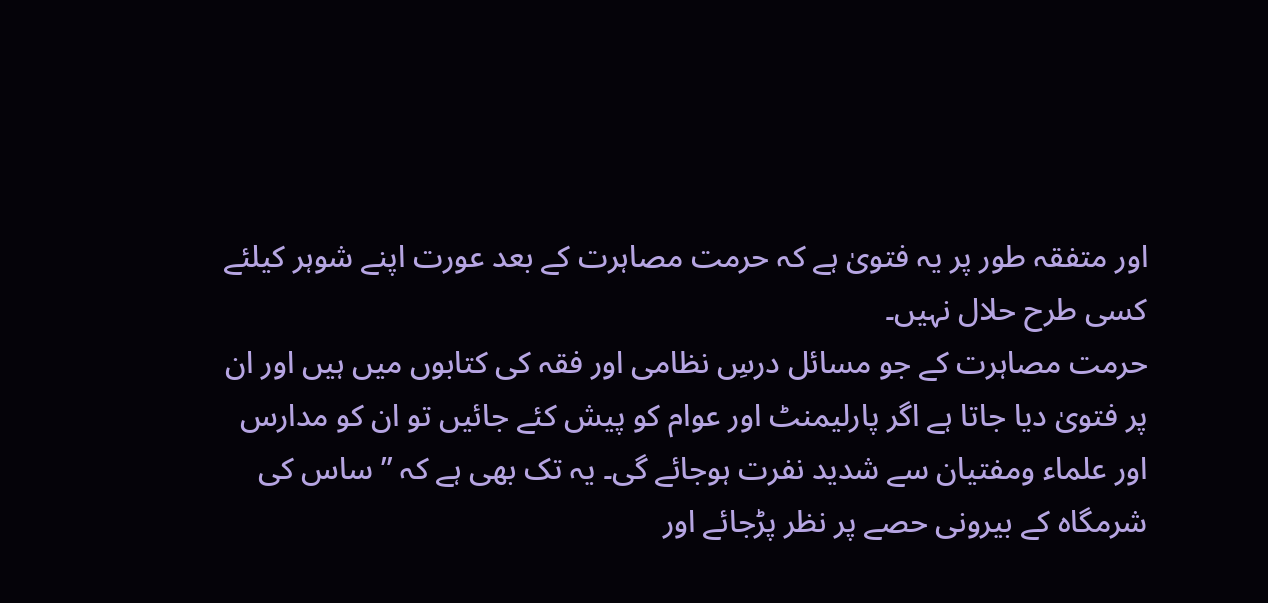اور متفقہ طور پر یہ فتویٰ ہے کہ حرمت مصاہرت کے بعد عورت اپنے شوہر کیلئے کسی طرح حلال نہیں۔
حرمت مصاہرت کے جو مسائل درسِ نظامی اور فقہ کی کتابوں میں ہیں اور ان پر فتویٰ دیا جاتا ہے اگر پارلیمنٹ اور عوام کو پیش کئے جائیں تو ان کو مدارس اور علماء ومفتیان سے شدید نفرت ہوجائے گی۔ یہ تک بھی ہے کہ ” ساس کی شرمگاہ کے بیرونی حصے پر نظر پڑجائے اور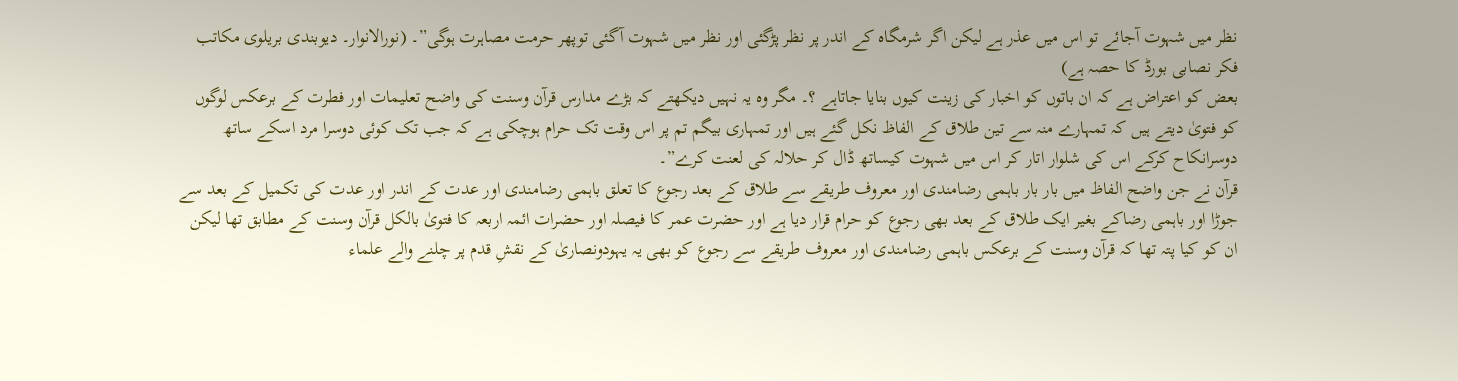نظر میں شہوت آجائے تو اس میں عذر ہے لیکن اگر شرمگاہ کے اندر پر نظر پڑگئی اور نظر میں شہوت آگئی توپھر حرمت مصاہرت ہوگی”۔ (نورالانوار۔ دیوبندی بریلوی مکاتب فکر نصابی بورڈ کا حصہ ہے)
بعض کو اعتراض ہے کہ ان باتوں کو اخبار کی زینت کیوں بنایا جاتاہے ؟۔ مگر وہ یہ نہیں دیکھتے کہ بڑے مدارس قرآن وسنت کی واضح تعلیمات اور فطرت کے برعکس لوگوں کو فتویٰ دیتے ہیں کہ تمہارے منہ سے تین طلاق کے الفاظ نکل گئے ہیں اور تمہاری بیگم تم پر اس وقت تک حرام ہوچکی ہے کہ جب تک کوئی دوسرا مرد اسکے ساتھ دوسرانکاح کرکے اس کی شلوار اتار کر اس میں شہوت کیساتھ ڈال کر حلالہ کی لعنت کرے”۔
قرآن نے جن واضح الفاظ میں بار بار باہمی رضامندی اور معروف طریقے سے طلاق کے بعد رجوع کا تعلق باہمی رضامندی اور عدت کے اندر اور عدت کی تکمیل کے بعد سے جوڑا اور باہمی رضاکے بغیر ایک طلاق کے بعد بھی رجوع کو حرام قرار دیا ہے اور حضرت عمر کا فیصلہ اور حضرات ائمہ اربعہ کا فتویٰ بالکل قرآن وسنت کے مطابق تھا لیکن ان کو کیا پتہ تھا کہ قرآن وسنت کے برعکس باہمی رضامندی اور معروف طریقے سے رجوع کو بھی یہ یہودونصاریٰ کے نقشِ قدم پر چلنے والے علماء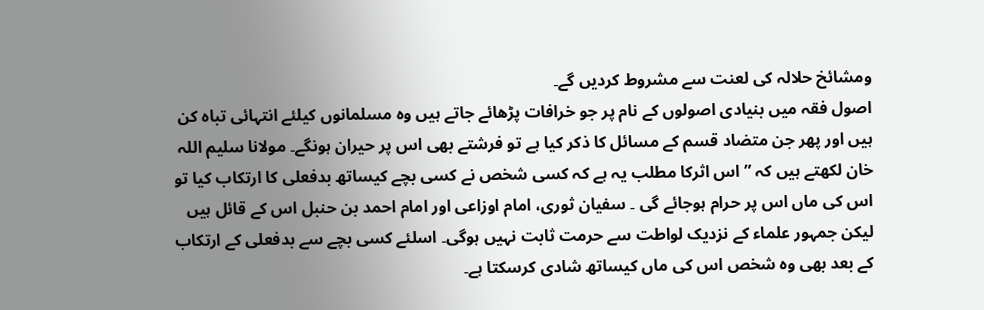ومشائخ حلالہ کی لعنت سے مشروط کردیں گے۔
اصول فقہ میں بنیادی اصولوں کے نام پر جو خرافات پڑھائے جاتے ہیں وہ مسلمانوں کیلئے انتہائی تباہ کن ہیں اور پھر جن متضاد قسم کے مسائل کا ذکر کیا ہے تو فرشتے بھی اس پر حیران ہونگے۔ مولانا سلیم اللہ خان لکھتے ہیں کہ ” اس اثرکا مطلب یہ ہے کہ کسی شخص نے کسی بچے کیساتھ بدفعلی کا ارتکاب کیا تو اس کی ماں اس پر حرام ہوجائے گی ۔ سفیان ثوری، امام اوزاعی اور امام احمد بن حنبل اس کے قائل ہیں لیکن جمہور علماء کے نزدیک لواطت سے حرمت ثابت نہیں ہوگی۔ اسلئے کسی بچے سے بدفعلی کے ارتکاب کے بعد بھی وہ شخص اس کی ماں کیساتھ شادی کرسکتا ہے۔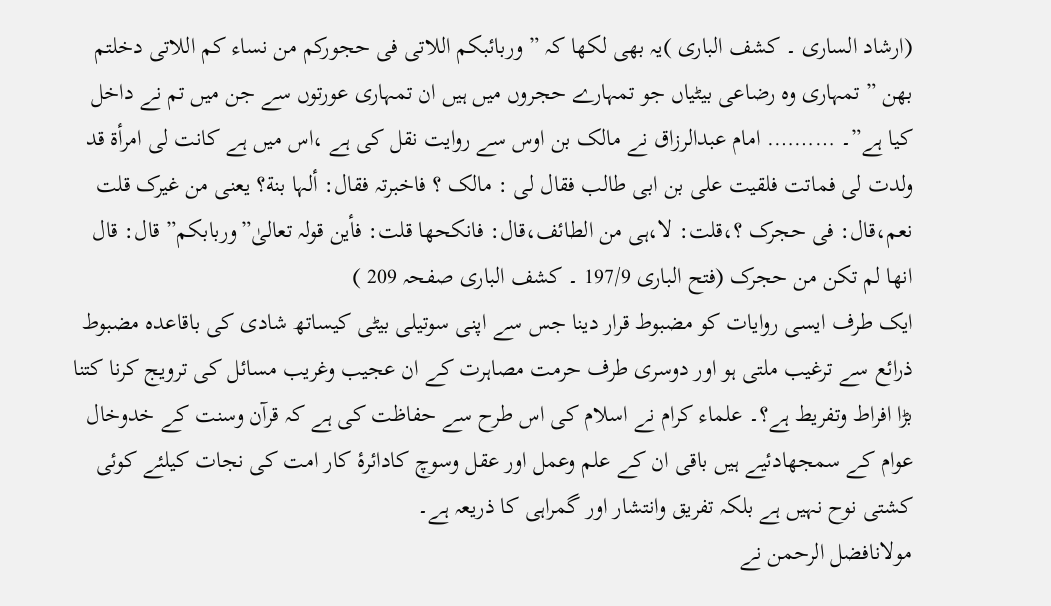(ارشاد الساری ۔ کشف الباری )یہ بھی لکھا کہ ” وربائبکم اللاتی فی حجورکم من نساء کم اللاتی دخلتم بھن ” تمہاری وہ رضاعی بیٹیاں جو تمہارے حجروں میں ہیں ان تمہاری عورتوں سے جن میں تم نے داخل کیا ہے”۔ ………. امام عبدالرزاق نے مالک بن اوس سے روایت نقل کی ہے ،اس میں ہے کانت لی امرأة قد ولدت لی فماتت فلقیت علی بن ابی طالب فقال لی : مالک ؟ فاخبرتہ فقال: ألہا بنة؟ یعنی من غیرک قلت نعم،قال: فی حجرک ؟،قلت: لا،ہی من الطائف،قال: فانکحھا قلت: فأین قولہ تعالیٰ”وربابکم” قال: قال انھا لم تکن من حجرک (فتح الباری 197/9 ۔ کشف الباری صفحہ 209 )
ایک طرف ایسی روایات کو مضبوط قرار دینا جس سے اپنی سوتیلی بیٹی کیساتھ شادی کی باقاعدہ مضبوط ذرائع سے ترغیب ملتی ہو اور دوسری طرف حرمت مصاہرت کے ان عجیب وغریب مسائل کی ترویج کرنا کتنا بڑا افراط وتفریط ہے؟۔ علماء کرام نے اسلام کی اس طرح سے حفاظت کی ہے کہ قرآن وسنت کے خدوخال عوام کے سمجھادئیے ہیں باقی ان کے علم وعمل اور عقل وسوچ کادائرۂ کار امت کی نجات کیلئے کوئی کشتی نوح نہیں ہے بلکہ تفریق وانتشار اور گمراہی کا ذریعہ ہے۔
مولانافضل الرحمن نے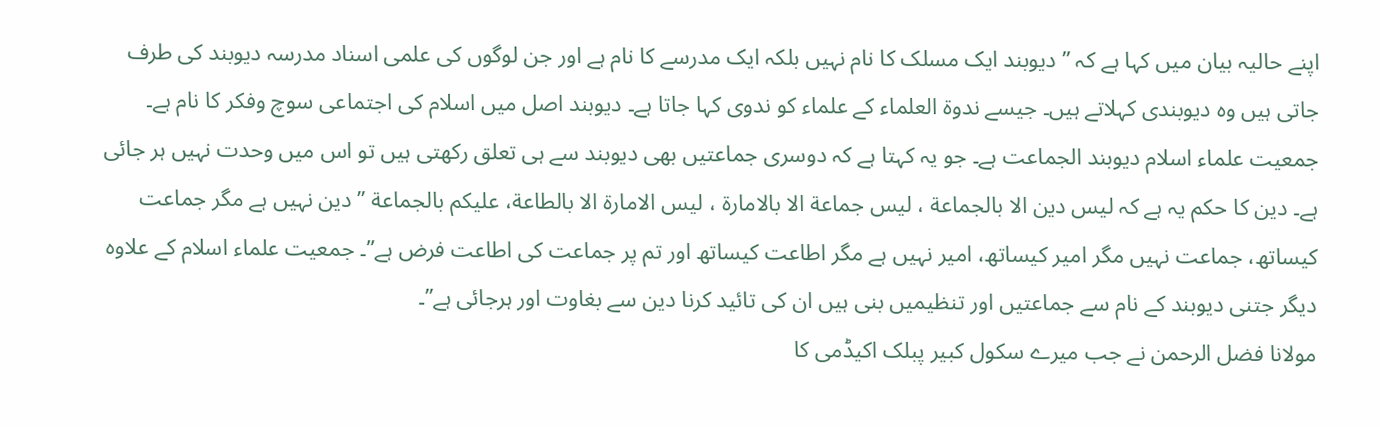اپنے حالیہ بیان میں کہا ہے کہ ” دیوبند ایک مسلک کا نام نہیں بلکہ ایک مدرسے کا نام ہے اور جن لوگوں کی علمی اسناد مدرسہ دیوبند کی طرف جاتی ہیں وہ دیوبندی کہلاتے ہیں۔ جیسے ندوة العلماء کے علماء کو ندوی کہا جاتا ہے۔ دیوبند اصل میں اسلام کی اجتماعی سوچ وفکر کا نام ہے۔ جمعیت علماء اسلام دیوبند الجماعت ہے۔ جو یہ کہتا ہے کہ دوسری جماعتیں بھی دیوبند سے ہی تعلق رکھتی ہیں تو اس میں وحدت نہیں ہر جائی ہے۔ دین کا حکم یہ ہے کہ لیس دین الا بالجماعة ، لیس جماعة الا بالامارة ، لیس الامارة الا بالطاعة، علیکم بالجماعة ” دین نہیں ہے مگر جماعت کیساتھ، جماعت نہیں مگر امیر کیساتھ، امیر نہیں ہے مگر اطاعت کیساتھ اور تم پر جماعت کی اطاعت فرض ہے”۔ جمعیت علماء اسلام کے علاوہ دیگر جتنی دیوبند کے نام سے جماعتیں اور تنظیمیں بنی ہیں ان کی تائید کرنا دین سے بغاوت اور ہرجائی ہے”۔
مولانا فضل الرحمن نے جب میرے سکول کبیر پبلک اکیڈمی کا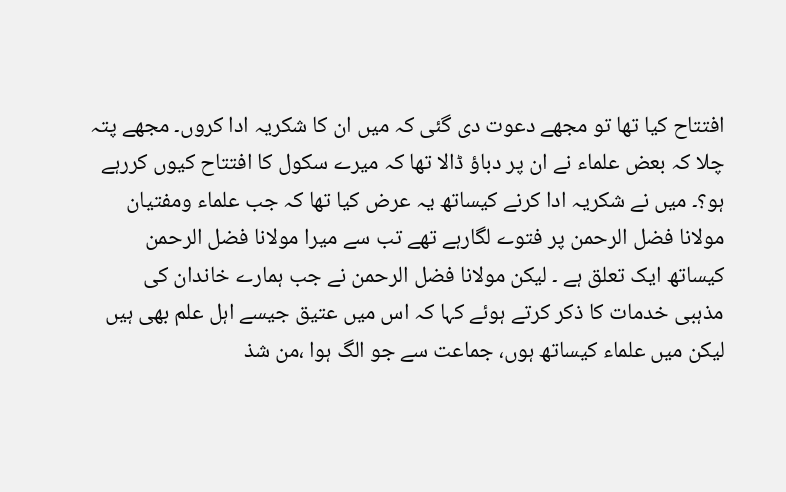افتتاح کیا تھا تو مجھے دعوت دی گئی کہ میں ان کا شکریہ ادا کروں۔ مجھے پتہ چلا کہ بعض علماء نے ان پر دباؤ ڈالا تھا کہ میرے سکول کا افتتاح کیوں کررہے ہو؟۔ میں نے شکریہ ادا کرنے کیساتھ یہ عرض کیا تھا کہ جب علماء ومفتیان مولانا فضل الرحمن پر فتوے لگارہے تھے تب سے میرا مولانا فضل الرحمن کیساتھ ایک تعلق ہے ۔ لیکن مولانا فضل الرحمن نے جب ہمارے خاندان کی مذہبی خدمات کا ذکر کرتے ہوئے کہا کہ اس میں عتیق جیسے اہل علم بھی ہیں لیکن میں علماء کیساتھ ہوں، جماعت سے جو الگ ہوا ،من شذ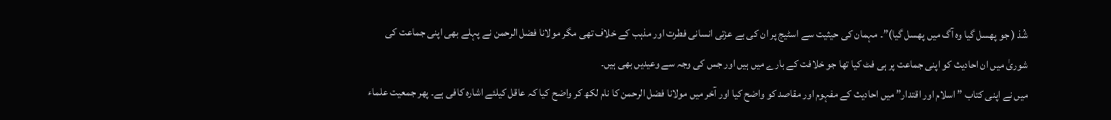شُذ ( جو پھسل گیا وہ آگ میں پھسل گیا)”۔ مہمان کی حیثیت سے اسٹیج پر ان کی بے عزتی انسانی فطرت اور مذہب کے خلاف تھی مگر مولانا فضل الرحمن نے پہلے بھی اپنی جماعت کی شوریٰ میں ان احادیث کو اپنی جماعت پر ہی فٹ کیا تھا جو خلافت کے بارے میں ہیں اور جس کی وجہ سے وعیدیں بھی ہیں۔
میں نے اپنی کتاب ” اسلام اور اقتدار” میں احادیث کے مفہوم اور مقاصد کو واضح کیا اور آخر میں مولانا فضل الرحمن کا نام لکھ کر واضح کیا کہ عاقل کیلئے اشارہ کافی ہے۔ پھر جمعیت علماء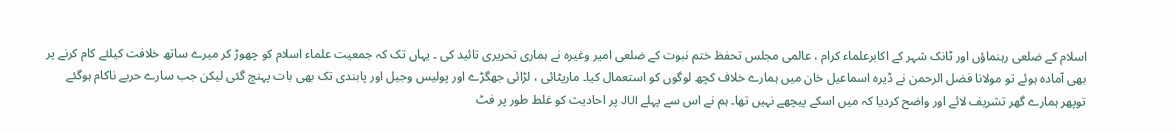اسلام کے ضلعی رہنماؤں اور ٹانک شہر کے اکابرعلماء کرام ، عالمی مجلس تحفظ ختم نبوت کے ضلعی امیر وغیرہ نے ہماری تحریری تائید کی ۔ یہاں تک کہ جمعیت علماء اسلام کو چھوڑ کر میرے ساتھ خلافت کیلئے کام کرنے پر بھی آمادہ ہوئے تو مولانا فضل الرحمن نے ڈیرہ اسماعیل خان میں ہمارے خلاف کچھ لوگوں کو استعمال کیا۔ مارپٹائی ، لڑائی جھگڑے اور پولیس وجیل اور پابندی تک بھی بات پہنچ گئی لیکن جب سارے حربے ناکام ہوگئے توپھر ہمارے گھر تشریف لائے اور واضح کردیا کہ میں اسکے پیچھے نہیں تھا۔ ہم نے اس سے پہلے JUI پر احادیث کو غلط طور پر فٹ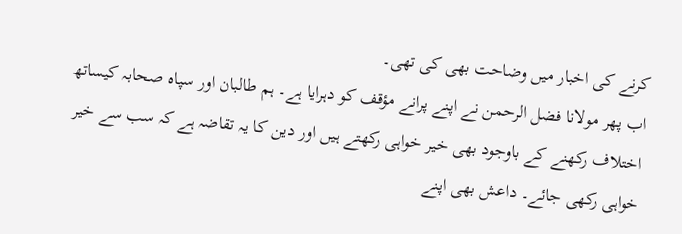کرنے کی اخبار میں وضاحت بھی کی تھی۔
اب پھر مولانا فضل الرحمن نے اپنے پرانے مؤقف کو دہرایا ہے۔ ہم طالبان اور سپاہ صحابہ کیساتھ اختلاف رکھنے کے باوجود بھی خیر خواہی رکھتے ہیں اور دین کا یہ تقاضہ ہے کہ سب سے خیر خواہی رکھی جائے۔ داعش بھی اپنے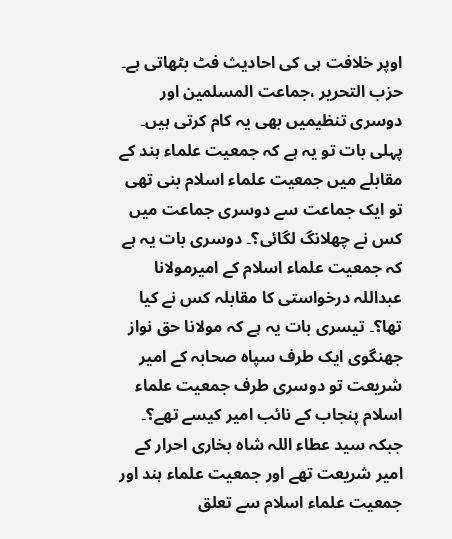اوپر خلافت ہی کی احادیث فٹ بٹھاتی ہے۔ حزب التحریر ،جماعت المسلمین اور دوسری تنظیمیں بھی یہ کام کرتی ہیں۔ پہلی بات تو یہ ہے کہ جمعیت علماء ہند کے مقابلے میں جمعیت علماء اسلام بنی تھی تو ایک جماعت سے دوسری جماعت میں کس نے چھلانگ لگائی؟۔ دوسری بات یہ ہے کہ جمعیت علماء اسلام کے امیرمولانا عبداللہ درخواستی کا مقابلہ کس نے کیا تھا؟۔ تیسری بات یہ ہے کہ مولانا حق نواز جھنگوی ایک طرف سپاہ صحابہ کے امیر شریعت تو دوسری طرف جمعیت علماء اسلام پنجاب کے نائب امیر کیسے تھے؟۔ جبکہ سید عطاء اللہ شاہ بخاری احرار کے امیر شریعت تھے اور جمعیت علماء ہند اور جمعیت علماء اسلام سے تعلق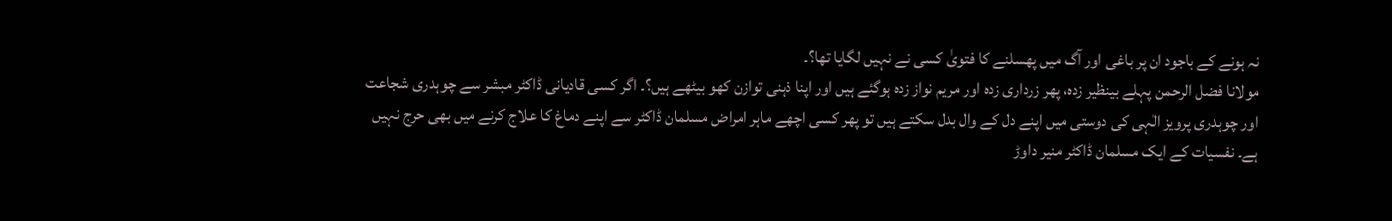نہ ہونے کے باجود ان پر باغی اور آگ میں پھسلنے کا فتویٰ کسی نے نہیں لگایا تھا؟۔
مولانا فضل الرحمن پہلے بینظیر زدہ، پھر زرداری زدہ اور مریم نواز زدہ ہوگئے ہیں اور اپنا ذہنی توازن کھو بیٹھے ہیں؟۔ اگر کسی قادیانی ڈاکٹر مبشر سے چوہدری شجاعت اور چوہدری پرویز الٰہی کی دوستی میں اپنے دل کے وال بدل سکتے ہیں تو پھر کسی اچھے ماہر امراض مسلمان ڈاکٹر سے اپنے دماغ کا علاج کرنے میں بھی حرج نہیں ہے۔ نفسیات کے ایک مسلمان ڈاکٹر منیر داوڑ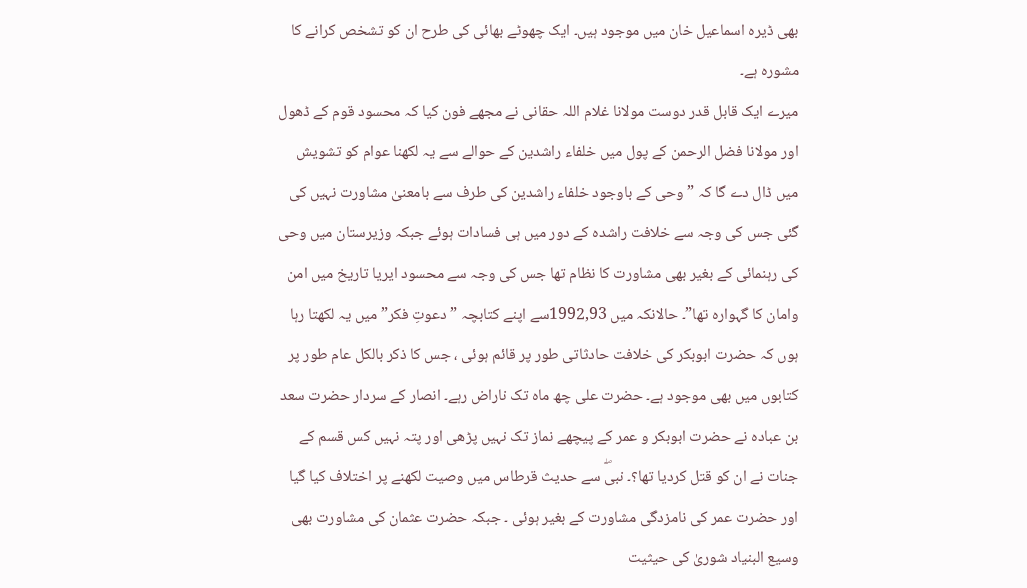بھی ڈیرہ اسماعیل خان میں موجود ہیں۔ ایک چھوٹے بھائی کی طرح ان کو تشخص کرانے کا مشورہ ہے۔
میرے ایک قابل قدر دوست مولانا غلام اللہ حقانی نے مجھے فون کیا کہ محسود قوم کے ڈھول اور مولانا فضل الرحمن کے پول میں خلفاء راشدین کے حوالے سے یہ لکھنا عوام کو تشویش میں ڈال دے گا کہ ” وحی کے باوجود خلفاء راشدین کی طرف سے بامعنیٰ مشاورت نہیں کی گئی جس کی وجہ سے خلافت راشدہ کے دور میں ہی فسادات ہوئے جبکہ وزیرستان میں وحی کی رہنمائی کے بغیر بھی مشاورت کا نظام تھا جس کی وجہ سے محسود ایریا تاریخ میں امن وامان کا گہوارہ تھا”۔ حالانکہ میں 1992,93سے اپنے کتابچہ ”دعوتِ فکر” میں یہ لکھتا رہا ہوں کہ حضرت ابوبکر کی خلافت حادثاتی طور پر قائم ہوئی ، جس کا ذکر بالکل عام طور پر کتابوں میں بھی موجود ہے۔ حضرت علی چھ ماہ تک ناراض رہے۔ انصار کے سردار حضرت سعد بن عبادہ نے حضرت ابوبکر و عمر کے پیچھے نماز تک نہیں پڑھی اور پتہ نہیں کس قسم کے جنات نے ان کو قتل کردیا تھا؟۔ نبیۖ سے حدیث قرطاس میں وصیت لکھنے پر اختلاف کیا گیا اور حضرت عمر کی نامزدگی مشاورت کے بغیر ہوئی ۔ جبکہ حضرت عثمان کی مشاورت بھی وسیع البنیاد شوریٰ کی حیثیت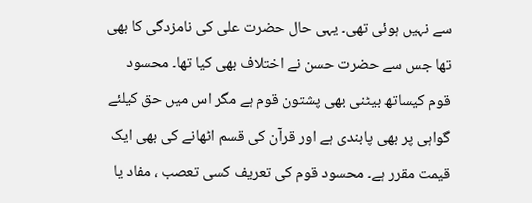سے نہیں ہوئی تھی۔ یہی حال حضرت علی کی نامزدگی کا بھی تھا جس سے حضرت حسن نے اختلاف بھی کیا تھا۔ محسود قوم کیساتھ بیٹنی بھی پشتون قوم ہے مگر اس میں حق کیلئے گواہی پر بھی پابندی ہے اور قرآن کی قسم اٹھانے کی بھی ایک قیمت مقرر ہے۔ محسود قوم کی تعریف کسی تعصب ، مفاد یا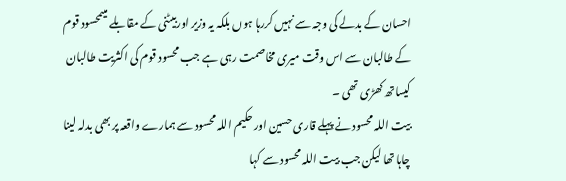احسان کے بدلے کی وجہ سے نہیں کررہا ہوں بلکہ یہ وزیر اوربیٹنی کے مقابلے میںمحسود قوم کے طالبان سے اس وقت میری مخاصمت رہی ہے جب محسود قوم کی اکثریت طالبان کیساتھ کھڑی تھی ۔
بیت اللہ محسود نے پہلے قاری حسین اور حکیم اللہ محسود سے ہمارے واقعہ پر بھی بدلہ لینا چاہا تھا لیکن جب بیت اللہ محسود سے کہا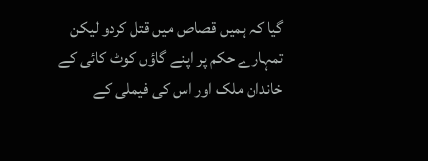گیا کہ ہمیں قصاص میں قتل کردو لیکن تمہارے حکم پر اپنے گاؤں کوٹ کائی کے خاندان ملک اور اس کی فیملی کے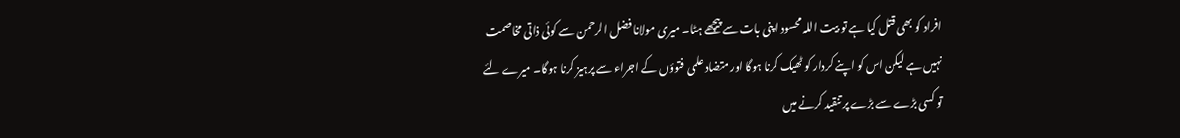افراد کو بھی قتل کیا ہے تو بیت اللہ محسود اپنی بات سے پیچھے ہٹا۔ میری مولانا فضل الرحمن سے کوئی ذاتی مخاصمت نہیں ہے لیکن اس کو اپنے کردار کو ٹھیک کرنا ہوگا اور متضاد علمی فتوؤں کے اجراء سے پرہیز کرنا ہوگا۔ میرے لئے تو کسی بڑے سے بڑے پر تنقید کرنے میں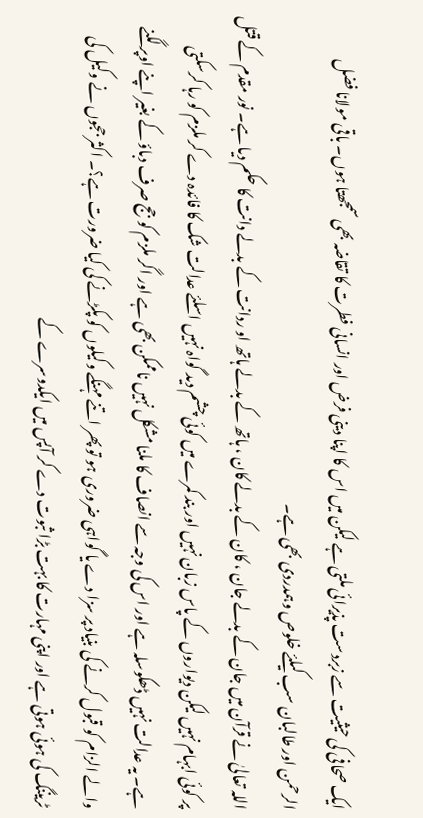ایک صحافی کی حیثیت سے زبردست پذیرائی ملتی ہے لیکن میں اس کا اپنا دینی فرض اور انسانی فطرت کا تقاضہ بھی سمجھتا ہوں۔ باقی مولانا فضل الرحمن اور طالبان سب کیلئے خلوص وہمدردی بھی ہے۔
اللہ تعالیٰ نے قرآن میں جان کے بدلے جان ، کان کے بدلے کان ، ہاتھ کے بدلے ہاتھ او ردانت کے بدلے دانت کا حکم دیا ہے۔ نور مقدم کے قتل پر کوئی ابہام نہیں لیکن دیواروں کے پاس زبان نہیں اور بند کمرے میں کوئی چشم دید گواہ نہیں اسلئے عدالت شک کا فائدہ دے کر ملزم کو رہا کرسکتی ہے۔ یہ عدالت نہیں ڈھکوسلہ ہے اور اس کی وجہ سے انصاف کا ملنا مشکل نہیں ناممکن بھی ہے اور اگر ملزم کو جج صرف دباؤ کے بغیر اپنے اوپر لگنے والے الزام کو قبول کرنے کی بنیاد پر سزا دے یا گواہی ضروری ہو تو پھر اتنے مہنگے وکیلوں کو پکڑنے کی کیا ضرورت ہے؟۔ اکثر ججوں نے وکیل کی ٹریننگ کی ہوئی ہوتی ہے اور اپنی مہارت کا بہت بڑا ثبوت دے کر آپس میں ایکدوسرے کے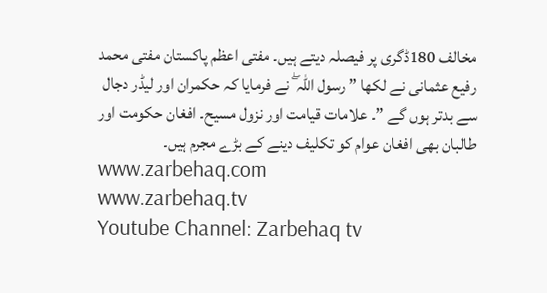مخالف 180ڈگری پر فیصلہ دیتے ہیں۔ مفتی اعظم پاکستان مفتی محمد رفیع عثمانی نے لکھا ” رسول اللہ ۖ نے فرمایا کہ حکمران اور لیڈر دجال سے بدتر ہوں گے ”۔ علامات قیامت اور نزول مسیح۔ افغان حکومت اور طالبان بھی افغان عوام کو تکلیف دینے کے بڑے مجرم ہیں۔
www.zarbehaq.com
www.zarbehaq.tv
Youtube Channel: Zarbehaq tv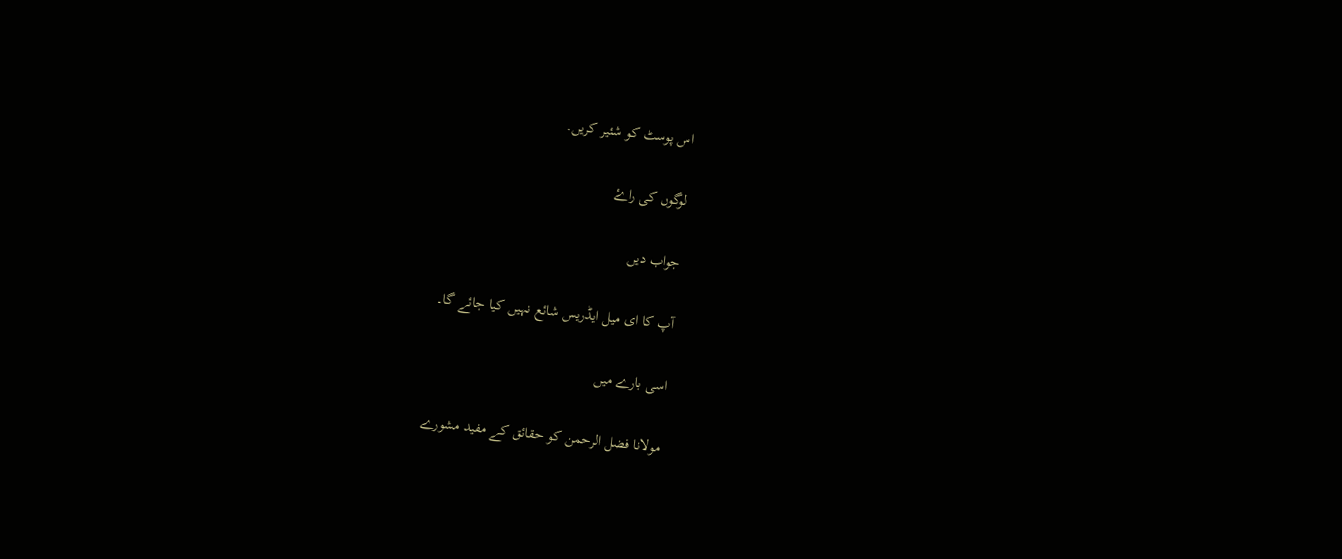اس پوسٹ کو شئیر کریں.

لوگوں کی راۓ

جواب دیں

آپ کا ای میل ایڈریس شائع نہیں کیا جائے گا۔

اسی بارے میں

مولانا فضل الرحمن کو حقائق کے مفید مشورے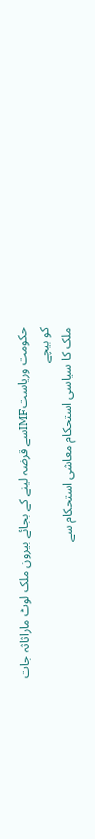حکومت وریاستIMFسے قرضہ لینے کے بجائے بیرون ملک لوٹ ماراثاثہ جات کو بیچے
ملک کا سیاسی استحکام معاشی استحکام سے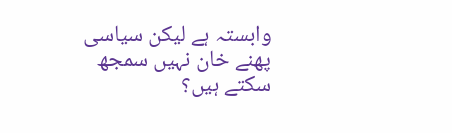وابستہ ہے لیکن سیاسی پھنے خان نہیں سمجھ سکتے ہیں؟